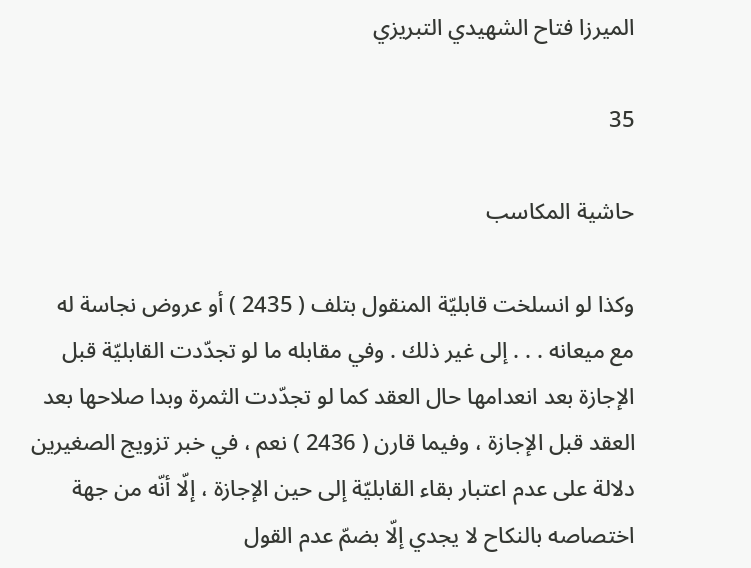الميرزا فتاح الشهيدي التبريزي

35

حاشية المكاسب

وكذا لو انسلخت قابليّة المنقول بتلف ( 2435 ) أو عروض نجاسة له مع ميعانه . . . إلى غير ذلك . وفي مقابله ما لو تجدّدت القابليّة قبل الإجازة بعد انعدامها حال العقد كما لو تجدّدت الثمرة وبدا صلاحها بعد العقد قبل الإجازة ، وفيما قارن ( 2436 ) نعم ، في خبر تزويج الصغيرين دلالة على عدم اعتبار بقاء القابليّة إلى حين الإجازة ، إلّا أنّه من جهة اختصاصه بالنكاح لا يجدي إلّا بضمّ عدم القول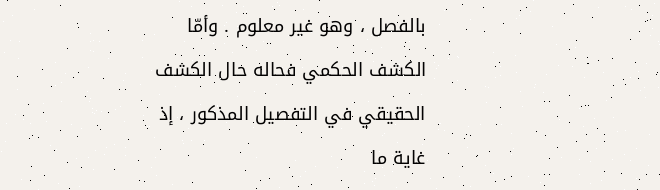بالفصل ، وهو غير معلوم . وأمّا الكشف الحكمي فحاله حال الكشف الحقيقي في التفصيل المذكور ، إذ غاية ما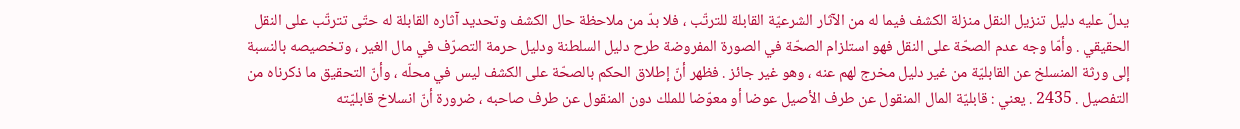يدلّ عليه دليل تنزيل النقل منزلة الكشف فيما له من الآثار الشرعيّة القابلة للترتّب ، فلا بدّ من ملاحظة حال الكشف وتحديد آثاره القابلة له حتّى تترتّب على النقل الحقيقي . وأمّا وجه عدم الصحّة على النقل فهو استلزام الصحّة في الصورة المفروضة طرح دليل السلطنة ودليل حرمة التصرّف في مال الغير ، وتخصيصه بالنسبة إلى ورثة المنسلخ عن القابليّة من غير دليل مخرج لهم عنه ، وهو غير جائز . فظهر أنّ إطلاق الحكم بالصحّة على الكشف ليس في محلّه ، وأنّ التحقيق ما ذكرناه من التفصيل . 2435 . يعني : قابليّة المال المنقول عن طرف الأصيل عوضا أو معوّضا للملك دون المنقول عن طرف صاحبه ، ضرورة أنّ انسلاخ قابليّته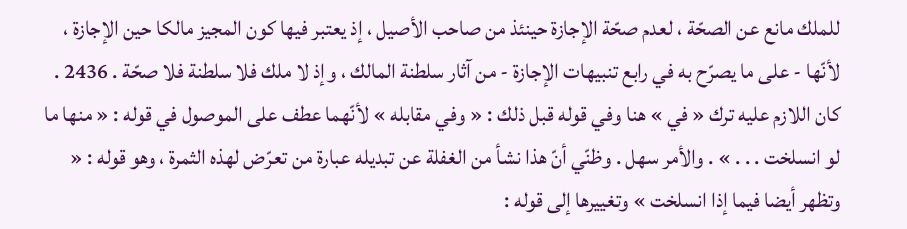للملك مانع عن الصحّة ، لعدم صحّة الإجازة حينئذ من صاحب الأصيل ، إذ يعتبر فيها كون المجيز مالكا حين الإجازة ، لأنّها - على ما يصرّح به في رابع تنبيهات الإجازة - من آثار سلطنة المالك ، وإذ لا ملك فلا سلطنة فلا صحّة . 2436 . كان اللازم عليه ترك « في » هنا وفي قوله قبل ذلك : « وفي مقابله » لأنّهما عطف على الموصول في قوله : « منها ما لو انسلخت . . . » . والأمر سهل . وظنّي أنّ هذا نشأ من الغفلة عن تبديله عبارة من تعرّض لهذه الثمرة ، وهو قوله : « وتظهر أيضا فيما إذا انسلخت » وتغييرها إلى قوله :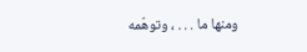ومنها ما . . . ، وتوهّمه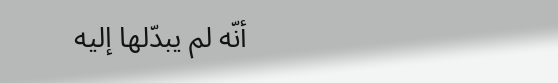أنّه لم يبدّلها إليه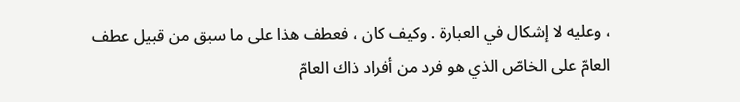، وعليه لا إشكال في العبارة . وكيف كان ، فعطف هذا على ما سبق من قبيل عطف العامّ على الخاصّ الذي هو فرد من أفراد ذاك العامّ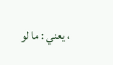، يعني : ما لو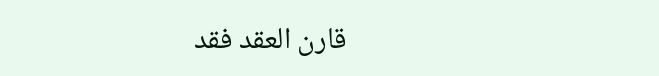قارن العقد فقد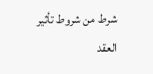شرط من شروط تأثير العقد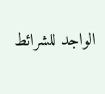الواجد للشرائط